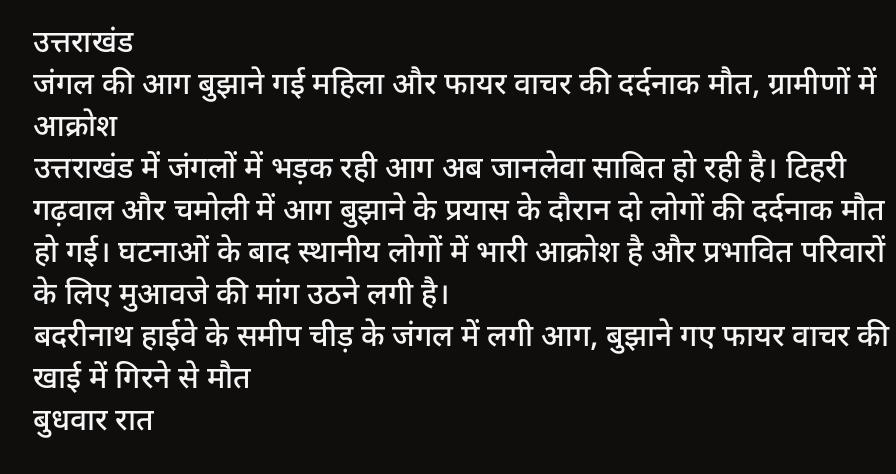उत्तराखंड
जंगल की आग बुझाने गई महिला और फायर वाचर की दर्दनाक मौत, ग्रामीणों में आक्रोश
उत्तराखंड में जंगलों में भड़क रही आग अब जानलेवा साबित हो रही है। टिहरी गढ़वाल और चमोली में आग बुझाने के प्रयास के दौरान दो लोगों की दर्दनाक मौत हो गई। घटनाओं के बाद स्थानीय लोगों में भारी आक्रोश है और प्रभावित परिवारों के लिए मुआवजे की मांग उठने लगी है।
बदरीनाथ हाईवे के समीप चीड़ के जंगल में लगी आग, बुझाने गए फायर वाचर की खाई में गिरने से मौत
बुधवार रात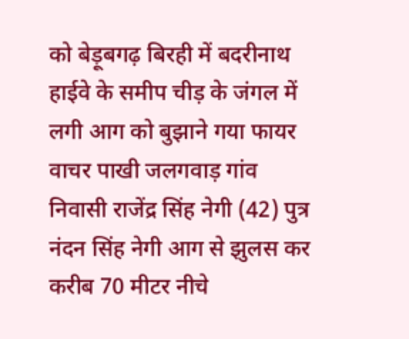को बेड़ूबगढ़ बिरही में बदरीनाथ हाईवे के समीप चीड़ के जंगल में लगी आग को बुझाने गया फायर वाचर पाखी जलगवाड़ गांव निवासी राजेंद्र सिंह नेगी (42) पुत्र नंदन सिंह नेगी आग से झुलस कर करीब 70 मीटर नीचे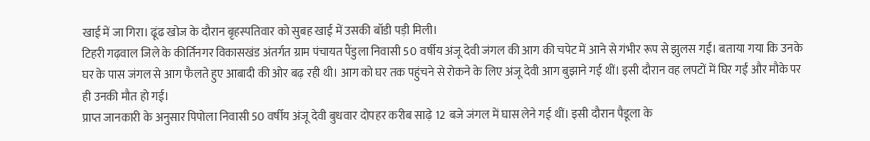खाई में जा गिरा। ढूंढ खोज के दौरान बृहस्पतिवार को सुबह खाई में उसकी बॉडी पड़ी मिली।
टिहरी गढ़वाल जिले के कीर्तिनगर विकासखंड अंतर्गत ग्राम पंचायत पैंडुला निवासी 50 वर्षीय अंजू देवी जंगल की आग की चपेट में आने से गंभीर रूप से झुलस गईं। बताया गया कि उनके घर के पास जंगल से आग फैलते हुए आबादी की ओर बढ़ रही थी। आग को घर तक पहुंचने से रोकने के लिए अंजू देवी आग बुझाने गई थीं। इसी दौरान वह लपटों में घिर गईं और मौके पर ही उनकी मौत हो गई।
प्राप्त जानकारी के अनुसार पिपोला निवासी 50 वर्षीय अंजू देवी बुधवार दोपहर करीब साढ़े 12 बजे जंगल में घास लेने गई थीं। इसी दौरान पैडूला के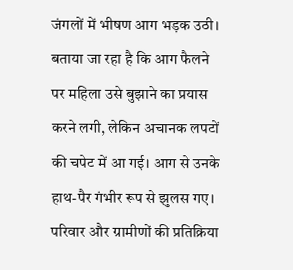जंगलों में भीषण आग भड़क उठी। बताया जा रहा है कि आग फैलने पर महिला उसे बुझाने का प्रयास करने लगी, लेकिन अचानक लपटों की चपेट में आ गई। आग से उनके हाथ-पैर गंभीर रूप से झुलस गए।
परिवार और ग्रामीणों की प्रतिक्रिया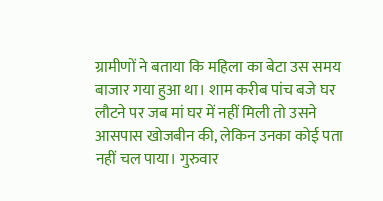ग्रामीणों ने बताया कि महिला का बेटा उस समय बाजार गया हुआ था। शाम करीब पांच बजे घर लौटने पर जब मां घर में नहीं मिली तो उसने आसपास खोजबीन की, लेकिन उनका कोई पता नहीं चल पाया। गुरुवार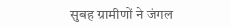सुबह ग्रामीणों ने जंगल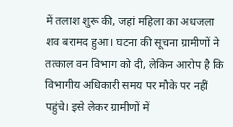में तलाश शुरू की, जहां महिला का अधजला शव बरामद हुआ। घटना की सूचना ग्रामीणों ने तत्काल वन विभाग को दी, लेकिन आरोप है कि विभागीय अधिकारी समय पर मौके पर नहीं पहुंचे। इसे लेकर ग्रामीणों में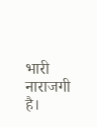भारी नाराजगी है।